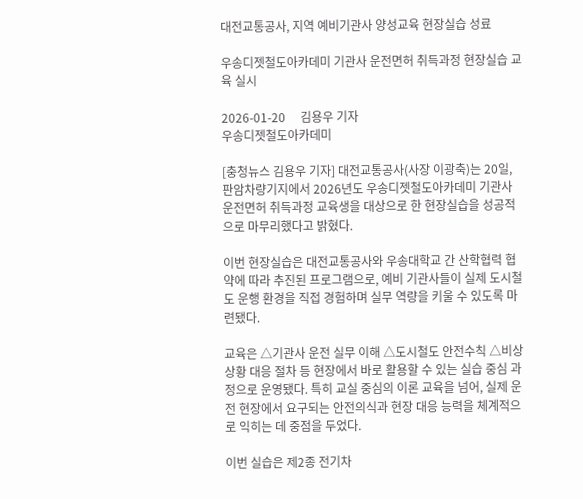대전교통공사, 지역 예비기관사 양성교육 현장실습 성료

우송디젯철도아카데미 기관사 운전면허 취득과정 현장실습 교육 실시

2026-01-20     김용우 기자
우송디젯철도아카데미

[충청뉴스 김용우 기자] 대전교통공사(사장 이광축)는 20일, 판암차량기지에서 2026년도 우송디젯철도아카데미 기관사 운전면허 취득과정 교육생을 대상으로 한 현장실습을 성공적으로 마무리했다고 밝혔다.

이번 현장실습은 대전교통공사와 우송대학교 간 산학협력 협약에 따라 추진된 프로그램으로, 예비 기관사들이 실제 도시철도 운행 환경을 직접 경험하며 실무 역량을 키울 수 있도록 마련됐다.

교육은 △기관사 운전 실무 이해 △도시철도 안전수칙 △비상 상황 대응 절차 등 현장에서 바로 활용할 수 있는 실습 중심 과정으로 운영됐다. 특히 교실 중심의 이론 교육을 넘어, 실제 운전 현장에서 요구되는 안전의식과 현장 대응 능력을 체계적으로 익히는 데 중점을 두었다.

이번 실습은 제2종 전기차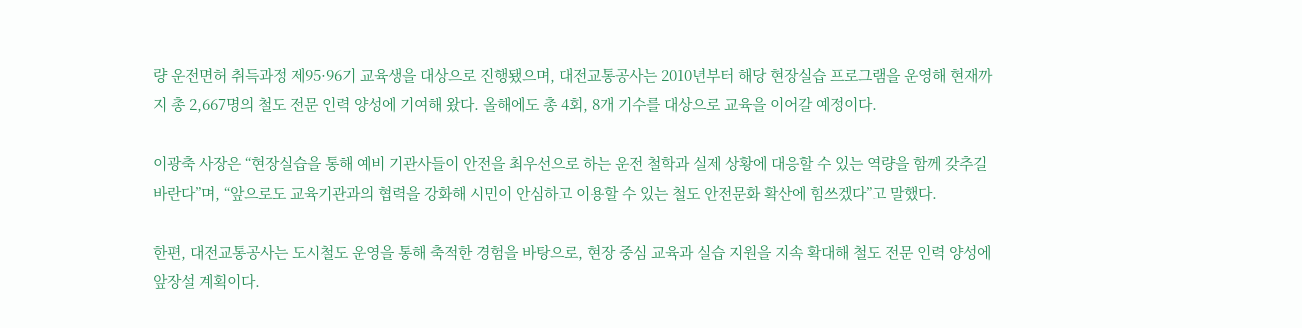량 운전면허 취득과정 제95·96기 교육생을 대상으로 진행됐으며, 대전교통공사는 2010년부터 해당 현장실습 프로그램을 운영해 현재까지 총 2,667명의 철도 전문 인력 양성에 기여해 왔다. 올해에도 총 4회, 8개 기수를 대상으로 교육을 이어갈 예정이다.

이광축 사장은 “현장실습을 통해 예비 기관사들이 안전을 최우선으로 하는 운전 철학과 실제 상황에 대응할 수 있는 역량을 함께 갖추길 바란다”며, “앞으로도 교육기관과의 협력을 강화해 시민이 안심하고 이용할 수 있는 철도 안전문화 확산에 힘쓰겠다”고 말했다.

한편, 대전교통공사는 도시철도 운영을 통해 축적한 경험을 바탕으로, 현장 중심 교육과 실습 지원을 지속 확대해 철도 전문 인력 양성에 앞장설 계획이다.